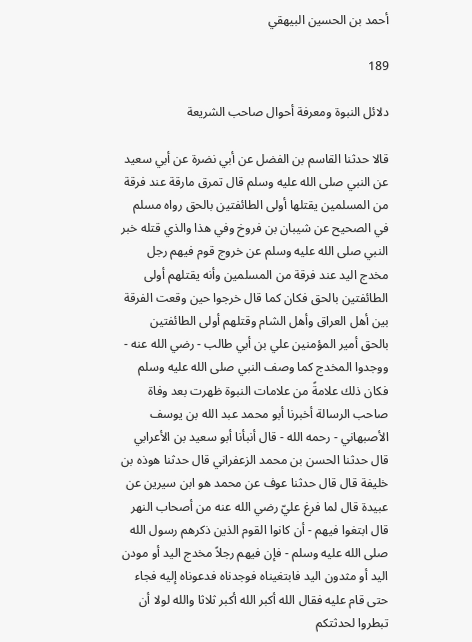أحمد بن الحسين البيهقي

189

دلائل النبوة ومعرفة أحوال صاحب الشريعة

قالا حدثنا القاسم بن الفضل عن أبي نضرة عن أبي سعيد عن النبي صلى الله عليه وسلم قال تمرق مارقة عند فرقة من المسلمين يقتلها أولى الطائفتين بالحق رواه مسلم في الصحيح عن شيبان بن فروخ وفي هذا والذي قتله خبر النبي صلى الله عليه وسلم عن خروج قوم فيهم رجل مخدج اليد عند فرقة من المسلمين وأنه يقتلهم أولى الطائفتين بالحق فكان كما قال خرجوا حين وقعت الفرقة بين أهل العراق وأهل الشام وقتلهم أولى الطائفتين بالحق أمير المؤمنين علي بن أبي طالب - رضي الله عنه - ووجدوا المخدج كما وصف النبي صلى الله عليه وسلم فكان ذلك علامةً من علامات النبوة ظهرت بعد وفاة صاحب الرسالة أخبرنا أبو محمد عبد الله بن يوسف الأصبهاني - رحمه الله - قال أنبأنا أبو سعيد بن الأعرابي قال حدثنا الحسن بن محمد الزعفراني قال حدثنا هوذه بن خليفة قال قال حدثنا عوف عن محمد هو ابن سيرين عن عبيدة قال لما فرغ عليّ رضي الله عنه من أصحاب النهر قال ابتغوا فيهم - أن كانوا القوم الذين ذكرهم رسول الله صلى الله عليه وسلم - فإن فيهم رجلاً مخدج اليد أو مودن اليد أو مثدون اليد فابتغيناه فوجدناه فدعوناه إليه فجاء حتى قام عليه فقال الله أكبر الله أكبر ثلاثا والله لولا أن تبطروا لحدثتكم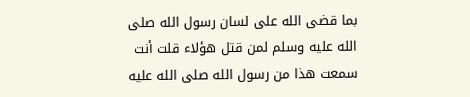بما قضى الله على لسان رسول الله صلى الله عليه وسلم لمن قتل هؤلاء قلت أنت سمعت هذا من رسول الله صلى الله عليه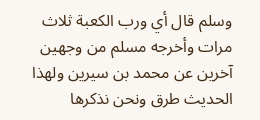وسلم قال أي ورب الكعبة ثلاث مرات وأخرجه مسلم من وجهين آخرين عن محمد بن سيرين ولهذا الحديث طرق ونحن نذكرها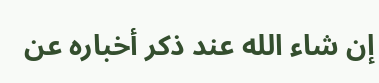إن شاء الله عند ذكر أخباره عن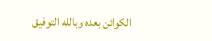الكوائن بعده وبالله التوفيق